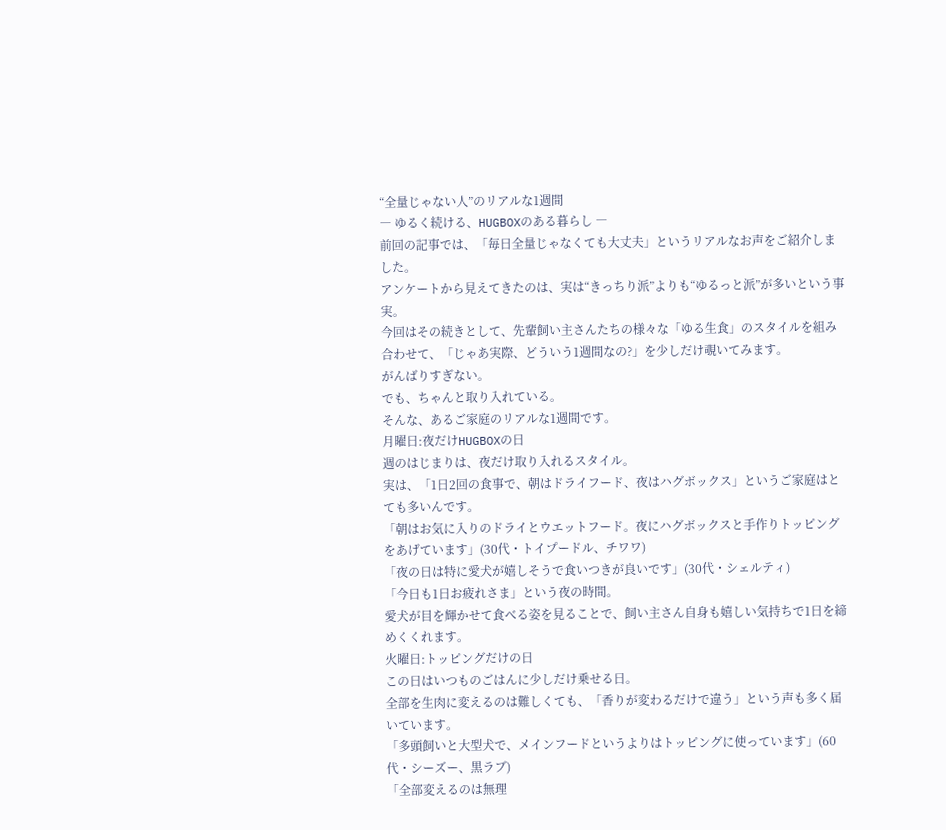“全量じゃない人”のリアルな1週間
― ゆるく続ける、HUGBOXのある暮らし ―
前回の記事では、「毎日全量じゃなくても大丈夫」というリアルなお声をご紹介しました。
アンケートから見えてきたのは、実は“きっちり派”よりも“ゆるっと派”が多いという事実。
今回はその続きとして、先輩飼い主さんたちの様々な「ゆる生食」のスタイルを組み合わせて、「じゃあ実際、どういう1週間なの?」を少しだけ覗いてみます。
がんばりすぎない。
でも、ちゃんと取り入れている。
そんな、あるご家庭のリアルな1週間です。
月曜日:夜だけHUGBOXの日
週のはじまりは、夜だけ取り入れるスタイル。
実は、「1日2回の食事で、朝はドライフード、夜はハグボックス」というご家庭はとても多いんです。
「朝はお気に入りのドライとウエットフード。夜にハグボックスと手作りトッピングをあげています」(30代・トイプードル、チワワ)
「夜の日は特に愛犬が嬉しそうで食いつきが良いです」(30代・シェルティ)
「今日も1日お疲れさま」という夜の時間。
愛犬が目を輝かせて食べる姿を見ることで、飼い主さん自身も嬉しい気持ちで1日を締めくくれます。
火曜日:トッピングだけの日
この日はいつものごはんに少しだけ乗せる日。
全部を生肉に変えるのは難しくても、「香りが変わるだけで違う」という声も多く届いています。
「多頭飼いと大型犬で、メインフードというよりはトッピングに使っています」(60代・シーズー、黒ラブ)
「全部変えるのは無理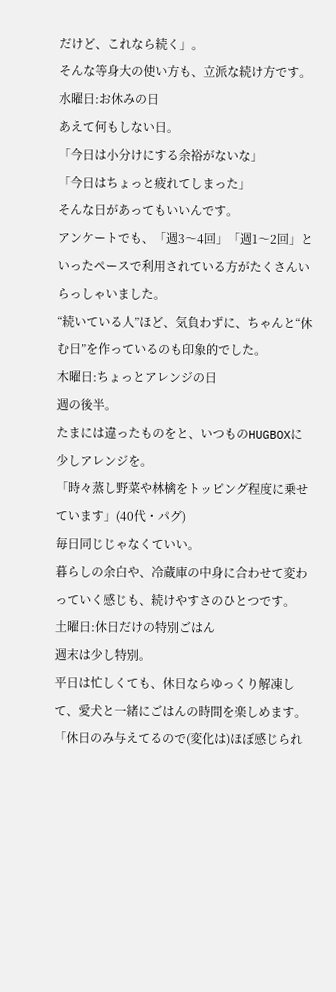だけど、これなら続く」。
そんな等身大の使い方も、立派な続け方です。
水曜日:お休みの日
あえて何もしない日。
「今日は小分けにする余裕がないな」
「今日はちょっと疲れてしまった」
そんな日があってもいいんです。
アンケートでも、「週3〜4回」「週1〜2回」といったペースで利用されている方がたくさんいらっしゃいました。
“続いている人”ほど、気負わずに、ちゃんと“休む日”を作っているのも印象的でした。
木曜日:ちょっとアレンジの日
週の後半。
たまには違ったものをと、いつものHUGBOXに少しアレンジを。
「時々蒸し野菜や林檎をトッピング程度に乗せています」(40代・パグ)
毎日同じじゃなくていい。
暮らしの余白や、冷蔵庫の中身に合わせて変わっていく感じも、続けやすさのひとつです。
土曜日:休日だけの特別ごはん
週末は少し特別。
平日は忙しくても、休日ならゆっくり解凍して、愛犬と一緒にごはんの時間を楽しめます。
「休日のみ与えてるので(変化は)ほぼ感じられ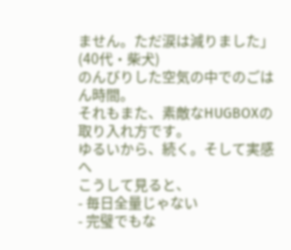ません。ただ涙は減りました」(40代・柴犬)
のんびりした空気の中でのごはん時間。
それもまた、素敵なHUGBOXの取り入れ方です。
ゆるいから、続く。そして実感へ
こうして見ると、
- 毎日全量じゃない
- 完璧でもな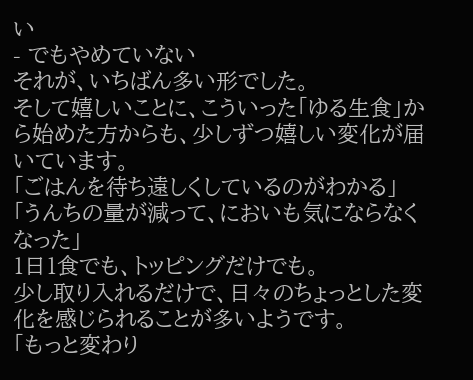い
- でもやめていない
それが、いちばん多い形でした。
そして嬉しいことに、こういった「ゆる生食」から始めた方からも、少しずつ嬉しい変化が届いています。
「ごはんを待ち遠しくしているのがわかる」
「うんちの量が減って、においも気にならなくなった」
1日1食でも、トッピングだけでも。
少し取り入れるだけで、日々のちょっとした変化を感じられることが多いようです。
「もっと変わり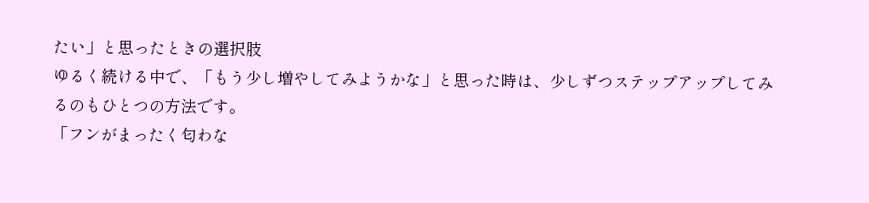たい」と思ったときの選択肢
ゆるく続ける中で、「もう少し増やしてみようかな」と思った時は、少しずつステップアップしてみるのもひとつの方法です。
「フンがまったく匂わな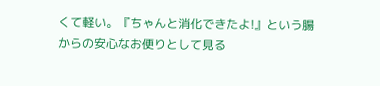くて軽い。『ちゃんと消化できたよ!』という腸からの安心なお便りとして見る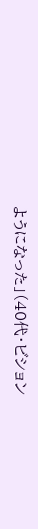ようになった」(40代・ビション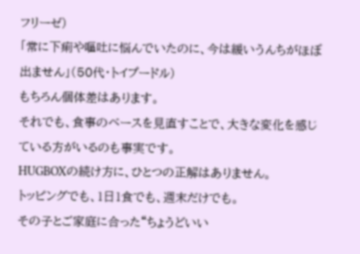フリーゼ)
「常に下痢や嘔吐に悩んでいたのに、今は緩いうんちがほぼ出ません」(50代・トイプードル)
もちろん個体差はあります。
それでも、食事のベースを見直すことで、大きな変化を感じている方がいるのも事実です。
HUGBOXの続け方に、ひとつの正解はありません。
トッピングでも、1日1食でも、週末だけでも。
その子とご家庭に合った“ちょうどいい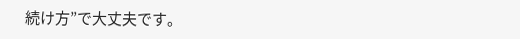続け方”で大丈夫です。